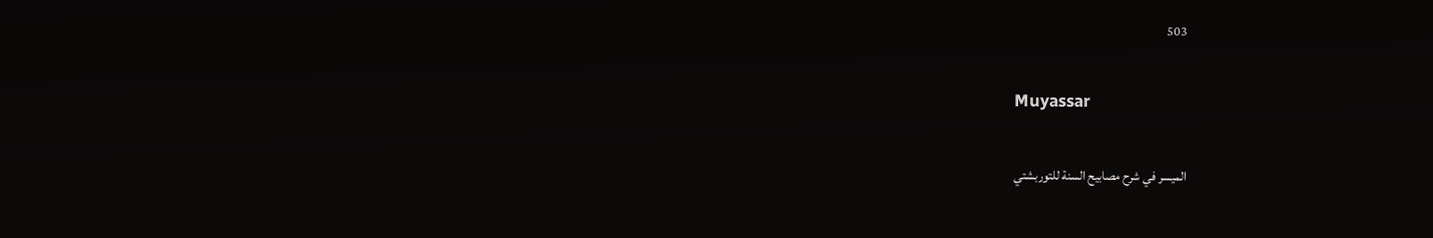503

Muyassar

الميسر في شرح مصابيح السنة للتوربشتي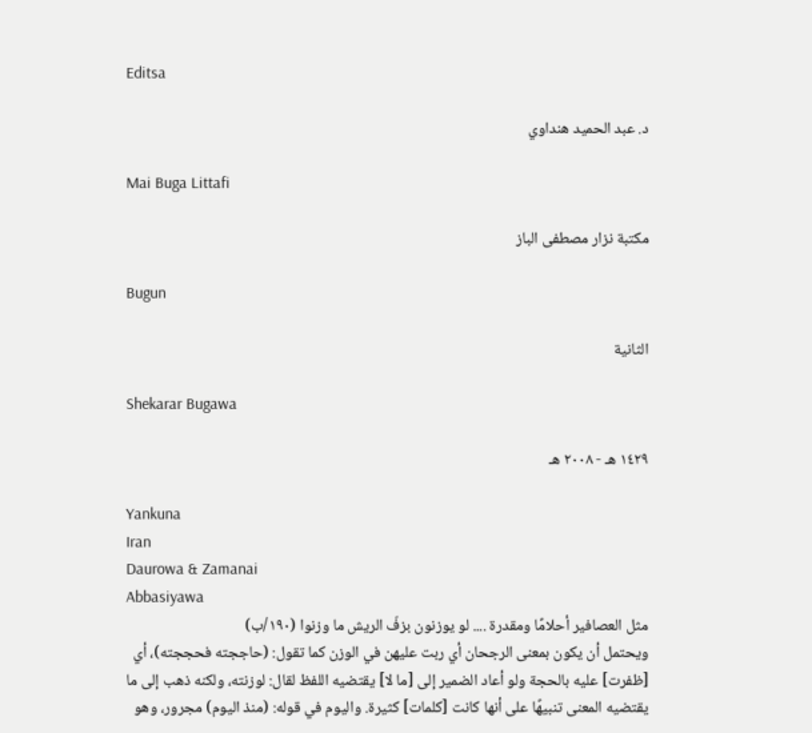Editsa

د. عبد الحميد هنداوي

Mai Buga Littafi

مكتبة نزار مصطفى الباز

Bugun

الثانية

Shekarar Bugawa

١٤٢٩ هـ - ٢٠٠٨ هـ

Yankuna
Iran
Daurowa & Zamanai
Abbasiyawa
مثل العصافير أحلامًا ومقدرة .... لو يوزنون بزفّ الريش ما وزنوا (١٩٠/ب)
ويحتمل أن يكون بمعنى الرجحان أي ربت عليهن في الوزن كما تقول: (حاججته فحججته)، أي [ظفرت] عليه بالحجة ولو أعاد الضمير إلى [ما لا] يقتضيه اللفظ لقال: لوزنته، ولكنه ذهب إلى ما يقتضيه المعنى تنبيهًا على أنها كانت [كلمات] كثيرة. واليوم في قوله: (منذ اليوم) مجرور، وهو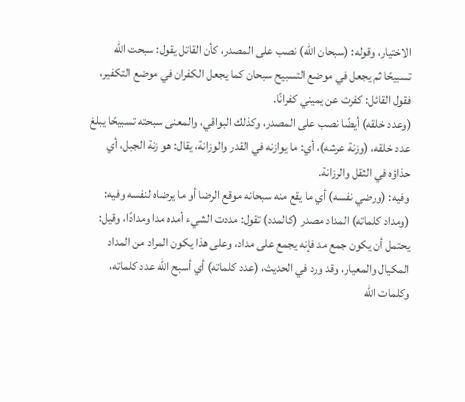الاختيار، وقوله: (سبحان الله) نصب على المصدر، كأن القاتل يقول: سبحت الله تسبيحًا ثم يجعل في موضع التسبيح سبحان كما يجعل الكفران في موضع التكفير، فقول القائل: كفرت عن يميني كفرانًا.
(وعدد خلقه) أيضًا نصب على المصدر، وكذلك البواقي، والمعنى سبحته تسبيحًا يبلغ عدد خلقه، (وزنة عرشه)، أي: ما يوازنه في القدر والوزانة، يقال: هو زنة الجبل، أي حذاؤه في الثقل والرزانة.
وفيه: (ورضي نفسه) أي ما يقع منه سبحانه موقع الرضا أو ما يرضاه لنفسه وفيه: (ومداد كلماته) المداد مصدر (كالمدد) تقول: مددت الشيء أمده مدا ومدادًا، وقيل: يحتمل أن يكون جمع مد فإنه يجمع على مداد، وعلى هذا يكون المراد من المداد المكيال والمعيار، وقد ورد في الحديث، (عدد كلماته) أي أسبح الله عدد كلماته، وكلمات الله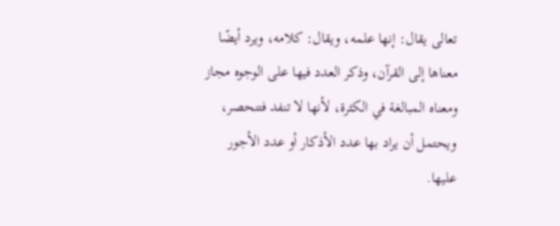تعالى يقال: إنها علمه، ويقال: كلامه، ويرد أيضًا معناها إلى القرآن، وذكر العدد فيها على الوجوه مجاز ومعناه المبالغة في الكثرة، لأنها لا تنفد فتنحصر، ويحتمل أن يراد بها عدد الأذكار أو عدد الأجور عليها.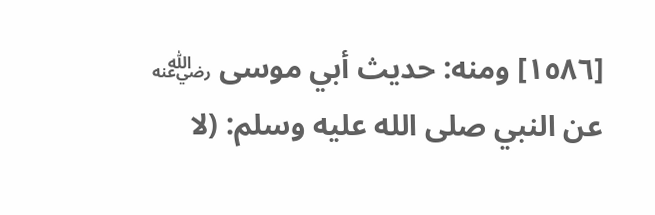[١٥٨٦] ومنه: حديث أبي موسى ﵁ عن النبي صلى الله عليه وسلم: (لا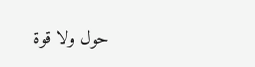حول ولا قوة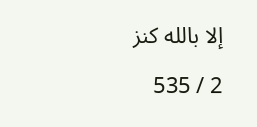إلا بالله كنز

2 / 535